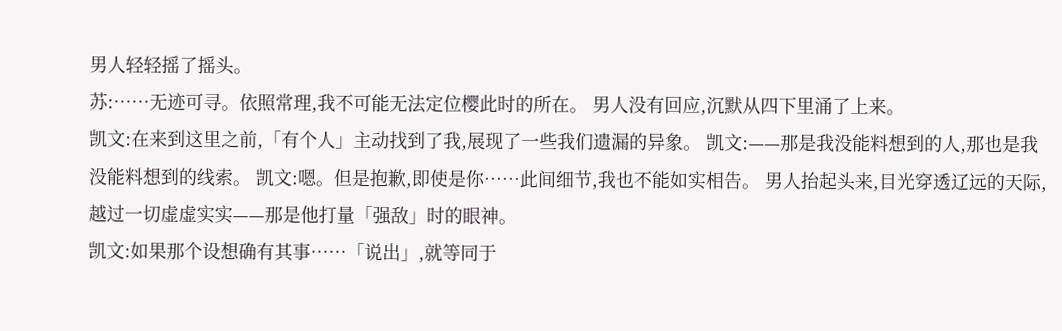男人轻轻摇了摇头。
苏:……无迹可寻。依照常理,我不可能无法定位樱此时的所在。 男人没有回应,沉默从四下里涌了上来。
凯文:在来到这里之前,「有个人」主动找到了我,展现了一些我们遗漏的异象。 凯文:——那是我没能料想到的人,那也是我没能料想到的线索。 凯文:嗯。但是抱歉,即使是你……此间细节,我也不能如实相告。 男人抬起头来,目光穿透辽远的天际,越过一切虚虚实实——那是他打量「强敌」时的眼神。
凯文:如果那个设想确有其事……「说出」,就等同于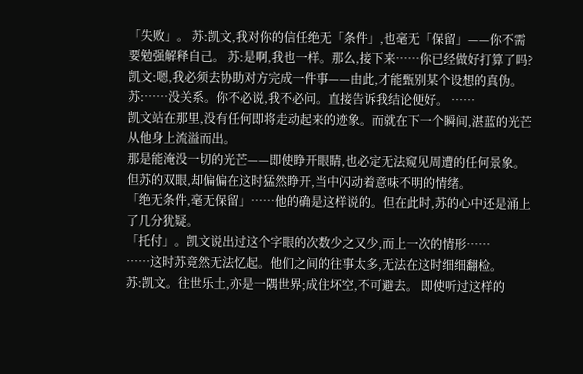「失败」。 苏:凯文,我对你的信任绝无「条件」,也毫无「保留」——你不需要勉强解释自己。 苏:是啊,我也一样。那么,接下来……你已经做好打算了吗? 凯文:嗯,我必须去协助对方完成一件事——由此,才能甄别某个设想的真伪。 苏:……没关系。你不必说,我不必问。直接告诉我结论便好。 ……
凯文站在那里,没有任何即将走动起来的迹象。而就在下一个瞬间,湛蓝的光芒从他身上流溢而出。
那是能淹没一切的光芒——即使睁开眼睛,也必定无法窥见周遭的任何景象。
但苏的双眼,却偏偏在这时猛然睁开,当中闪动着意味不明的情绪。
「绝无条件,毫无保留」……他的确是这样说的。但在此时,苏的心中还是涌上了几分犹疑。
「托付」。凯文说出过这个字眼的次数少之又少,而上一次的情形……
……这时苏竟然无法忆起。他们之间的往事太多,无法在这时细细翻检。
苏:凯文。往世乐土,亦是一隅世界;成住坏空,不可避去。 即使听过这样的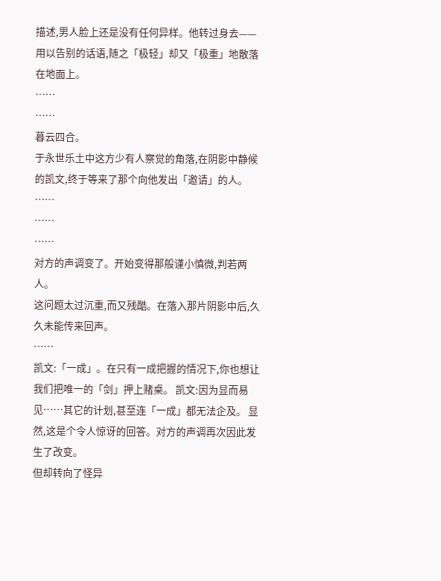描述,男人脸上还是没有任何异样。他转过身去——用以告别的话语,随之「极轻」却又「极重」地散落在地面上。
……
……
暮云四合。
于永世乐土中这方少有人察觉的角落,在阴影中静候的凯文,终于等来了那个向他发出「邀请」的人。
……
……
……
对方的声调变了。开始变得那般谨小慎微,判若两人。
这问题太过沉重,而又残酷。在落入那片阴影中后,久久未能传来回声。
……
凯文:「一成」。在只有一成把握的情况下,你也想让我们把唯一的「剑」押上赌桌。 凯文:因为显而易见……其它的计划,甚至连「一成」都无法企及。 显然,这是个令人惊讶的回答。对方的声调再次因此发生了改变。
但却转向了怪异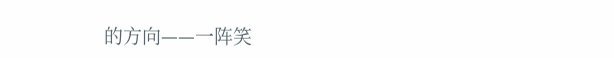的方向——一阵笑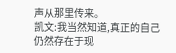声从那里传来。
凯文:我当然知道,真正的自己仍然存在于现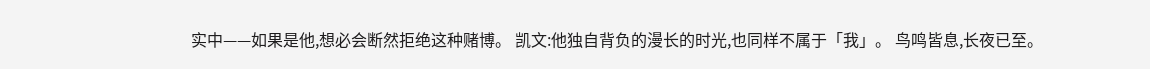实中——如果是他,想必会断然拒绝这种赌博。 凯文:他独自背负的漫长的时光,也同样不属于「我」。 鸟鸣皆息,长夜已至。